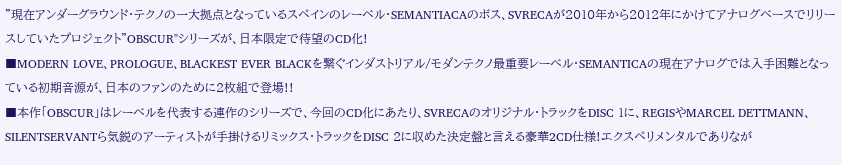"現在アンダーグラウンド・テクノの一大拠点となっているスペインのレーベル・SEMANTIACAのボス、SVRECAが2010年から2012年にかけてアナログベースでリリースしていたプロジェクト"OBSCUR"シリーズが、日本限定で待望のCD化!
■MODERN LOVE、PROLOGUE、BLACKEST EVER BLACKを繋ぐインダストリアル/モダンテクノ最重要レーベル・SEMANTICAの現在アナログでは入手困難となっている初期音源が、日本のファンのために2枚組で登場!!
■本作「OBSCUR」はレーベルを代表する連作のシリーズで、今回のCD化にあたり、SVRECAのオリジナル・トラックをDISC 1に、REGISやMARCEL DETTMANN、SILENTSERVANTら気鋭のアーティストが手掛けるリミックス・トラックをDISC 2に収めた決定盤と言える豪華2CD仕様!エクスペリメンタルでありなが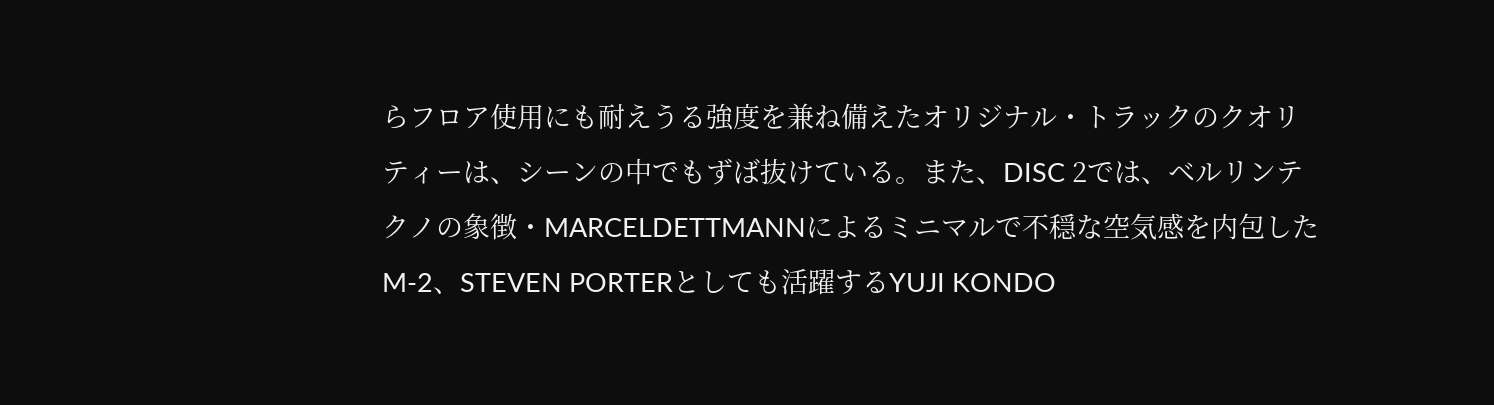らフロア使用にも耐えうる強度を兼ね備えたオリジナル・トラックのクオリティーは、シーンの中でもずば抜けている。また、DISC 2では、ベルリンテクノの象徴・MARCELDETTMANNによるミニマルで不穏な空気感を内包したM-2、STEVEN PORTERとしても活躍するYUJI KONDO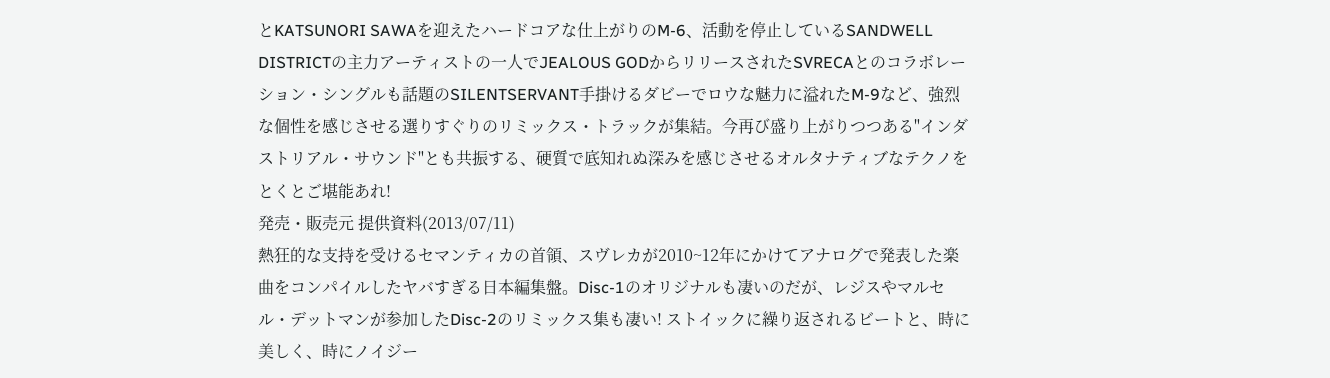とKATSUNORI SAWAを迎えたハードコアな仕上がりのM-6、活動を停止しているSANDWELL DISTRICTの主力アーティストの一人でJEALOUS GODからリリースされたSVRECAとのコラボレーション・シングルも話題のSILENTSERVANT手掛けるダビーでロウな魅力に溢れたM-9など、強烈な個性を感じさせる選りすぐりのリミックス・トラックが集結。今再び盛り上がりつつある"インダストリアル・サウンド"とも共振する、硬質で底知れぬ深みを感じさせるオルタナティブなテクノをとくとご堪能あれ!
発売・販売元 提供資料(2013/07/11)
熱狂的な支持を受けるセマンティカの首領、スヴレカが2010~12年にかけてアナログで発表した楽曲をコンパイルしたヤバすぎる日本編集盤。Disc-1のオリジナルも凄いのだが、レジスやマルセル・デットマンが参加したDisc-2のリミックス集も凄い! ストイックに繰り返されるビートと、時に美しく、時にノイジー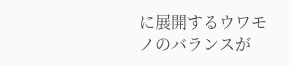に展開するウワモノのバランスが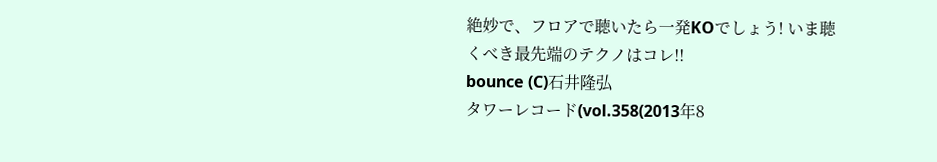絶妙で、フロアで聴いたら一発KOでしょう! いま聴くべき最先端のテクノはコレ!!
bounce (C)石井隆弘
タワーレコード(vol.358(2013年8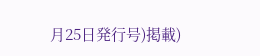月25日発行号)掲載)